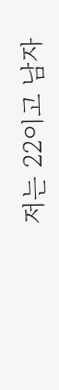저는 22이고 남자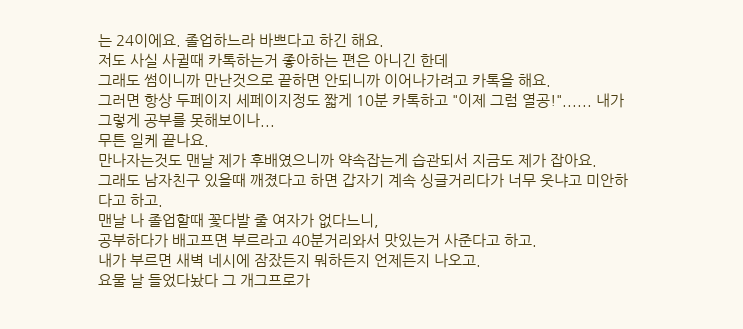는 24이에요. 졸업하느라 바쁘다고 하긴 해요.
저도 사실 사귈때 카톡하는거 좋아하는 편은 아니긴 한데
그래도 썸이니까 만난것으로 끝하면 안되니까 이어나가려고 카톡을 해요.
그러면 항상 두페이지 세페이지정도 짧게 10분 카톡하고 "이제 그럼 열공!"...... 내가 그렇게 공부를 못해보이나...
무튼 일케 끝나요.
만나자는것도 맨날 제가 후배였으니까 약속잡는게 습관되서 지금도 제가 잡아요.
그래도 남자친구 있을때 깨졌다고 하면 갑자기 계속 싱글거리다가 너무 웃냐고 미안하다고 하고.
맨날 나 졸업할때 꽃다발 줄 여자가 없다느니,
공부하다가 배고프면 부르라고 40분거리와서 맛있는거 사준다고 하고.
내가 부르면 새벽 네시에 잠잤든지 뭐하든지 언제든지 나오고.
요물 날 들었다놨다 그 개그프로가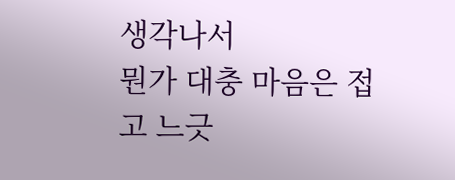생각나서
뭔가 대충 마음은 접고 느긋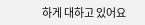하게 대하고 있어요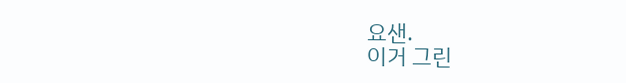요샌.
이거 그린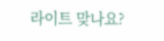라이트 맞나요?